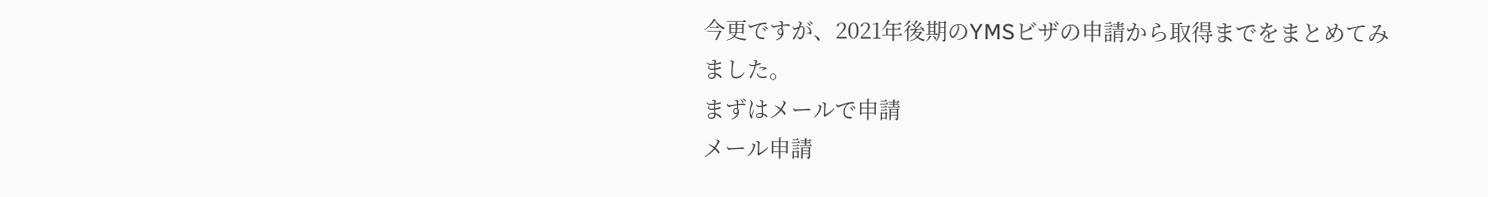今更ですが、2021年後期のYMSビザの申請から取得までをまとめてみました。
まずはメールで申請
メール申請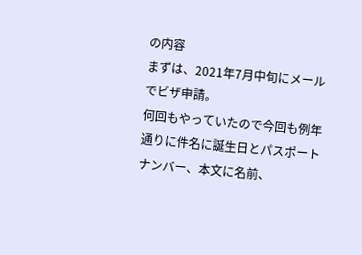の内容
まずは、2021年7月中旬にメールでビザ申請。
何回もやっていたので今回も例年通りに件名に誕生日とパスポートナンバー、本文に名前、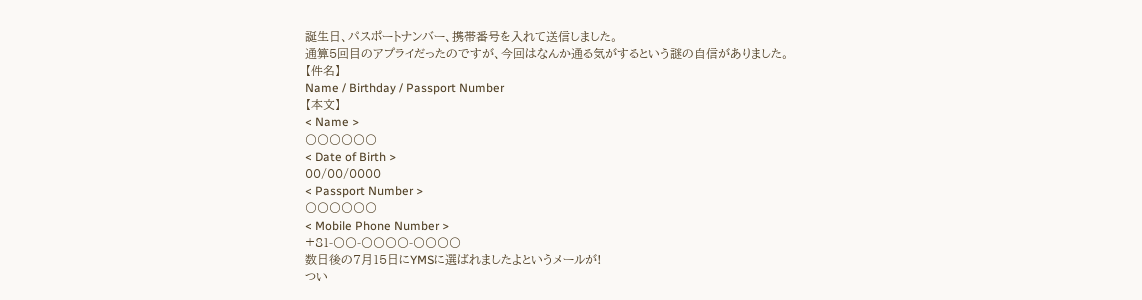誕生日、パスポートナンバー、携帯番号を入れて送信しました。
通算5回目のアプライだったのですが、今回はなんか通る気がするという謎の自信がありました。
【件名】
Name / Birthday / Passport Number
【本文】
< Name >
〇〇〇〇〇〇
< Date of Birth >
00/00/0000
< Passport Number >
〇〇〇〇〇〇
< Mobile Phone Number >
+81-〇〇-〇〇〇〇-〇〇〇〇
数日後の7月15日にYMSに選ばれましたよというメールが!
つい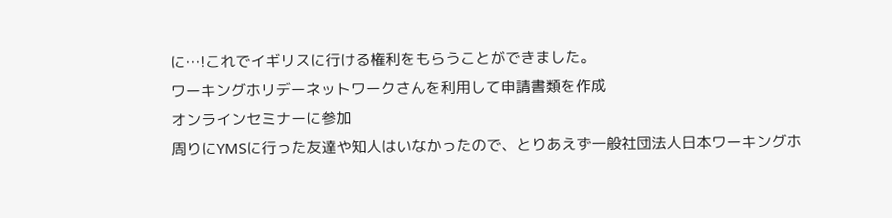に…!これでイギリスに行ける権利をもらうことができました。
ワーキングホリデーネットワークさんを利用して申請書類を作成
オンラインセミナーに参加
周りにYMSに行った友達や知人はいなかったので、とりあえず一般社団法人日本ワーキングホ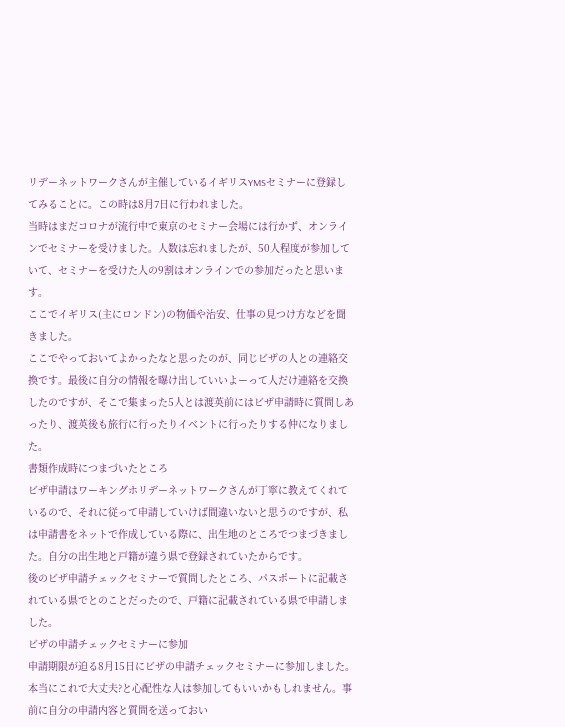リデーネットワークさんが主催しているイギリスYMSセミナーに登録してみることに。この時は8月7日に行われました。
当時はまだコロナが流行中で東京のセミナー会場には行かず、オンラインでセミナーを受けました。人数は忘れましたが、50人程度が参加していて、セミナーを受けた人の9割はオンラインでの参加だったと思います。
ここでイギリス(主にロンドン)の物価や治安、仕事の見つけ方などを聞きました。
ここでやっておいてよかったなと思ったのが、同じビザの人との連絡交換です。最後に自分の情報を曝け出していいよーって人だけ連絡を交換したのですが、そこで集まった5人とは渡英前にはビザ申請時に質問しあったり、渡英後も旅行に行ったりイベントに行ったりする仲になりました。
書類作成時につまづいたところ
ビザ申請はワーキングホリデーネットワークさんが丁寧に教えてくれているので、それに従って申請していけば間違いないと思うのですが、私は申請書をネットで作成している際に、出生地のところでつまづきました。自分の出生地と戸籍が違う県で登録されていたからです。
後のビザ申請チェックセミナーで質問したところ、パスポートに記載されている県でとのことだったので、戸籍に記載されている県で申請しました。
ビザの申請チェックセミナーに参加
申請期限が迫る8月15日にビザの申請チェックセミナーに参加しました。
本当にこれで大丈夫?と心配性な人は参加してもいいかもしれません。事前に自分の申請内容と質問を送っておい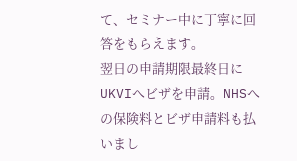て、セミナー中に丁寧に回答をもらえます。
翌日の申請期限最終日にUKVIへビザを申請。NHSへの保険料とビザ申請料も払いまし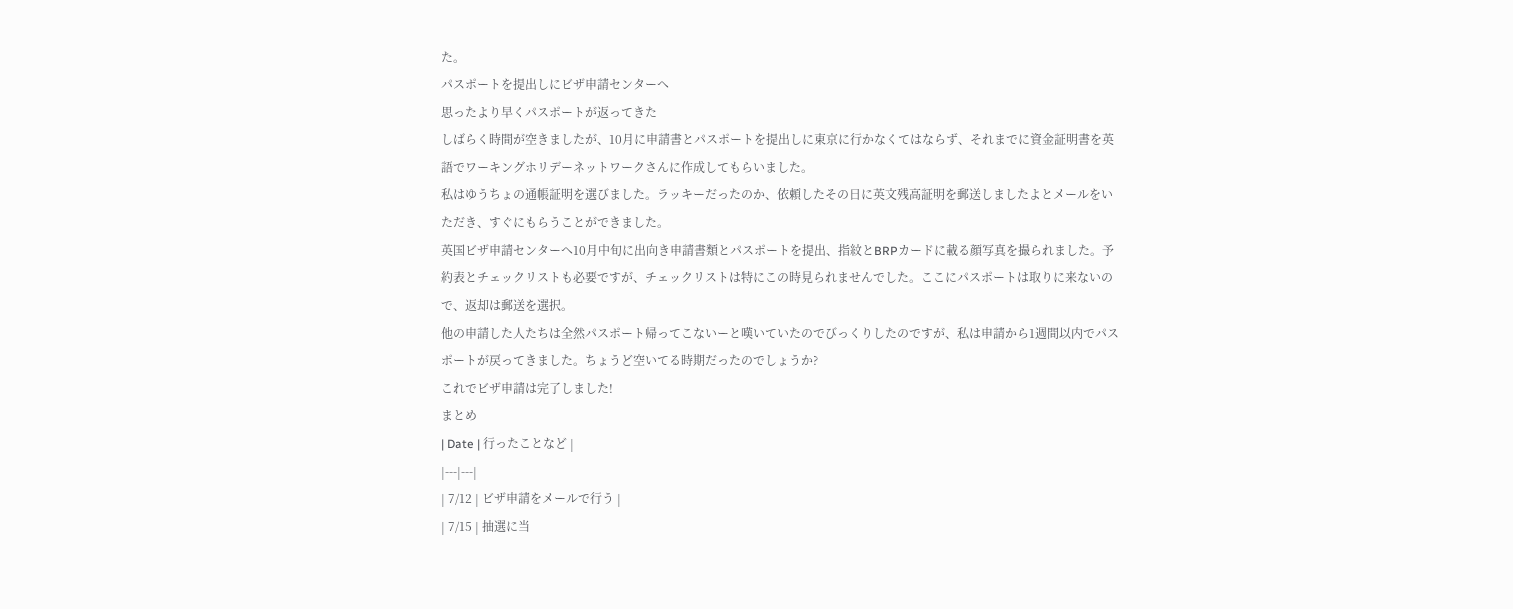た。
パスポートを提出しにビザ申請センターへ
思ったより早くパスポートが返ってきた
しばらく時間が空きましたが、10月に申請書とパスポートを提出しに東京に行かなくてはならず、それまでに資金証明書を英語でワーキングホリデーネットワークさんに作成してもらいました。
私はゆうちょの通帳証明を選びました。ラッキーだったのか、依頼したその日に英文残高証明を郵送しましたよとメールをいただき、すぐにもらうことができました。
英国ビザ申請センターへ10月中旬に出向き申請書類とパスポートを提出、指紋とBRPカードに載る顔写真を撮られました。予約表とチェックリストも必要ですが、チェックリストは特にこの時見られませんでした。ここにパスポートは取りに来ないので、返却は郵送を選択。
他の申請した人たちは全然パスポート帰ってこないーと嘆いていたのでびっくりしたのですが、私は申請から1週間以内でパスポートが戻ってきました。ちょうど空いてる時期だったのでしょうか?
これでビザ申請は完了しました!
まとめ
| Date | 行ったことなど |
|---|---|
| 7/12 | ビザ申請をメールで行う |
| 7/15 | 抽選に当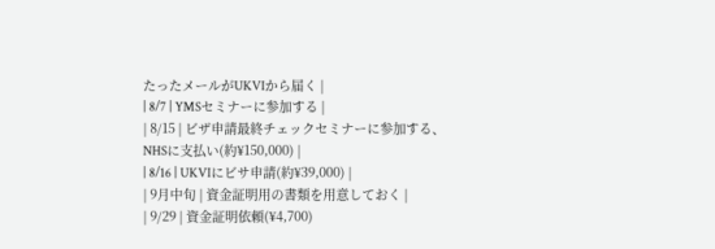たったメールがUKVIから届く |
| 8/7 | YMSセミナーに参加する |
| 8/15 | ビザ申請最終チェックセミナーに参加する、NHSに支払い(約¥150,000) |
| 8/16 | UKVIにビサ申請(約¥39,000) |
| 9月中旬 | 資金証明用の書類を用意しておく |
| 9/29 | 資金証明依頼(¥4,700)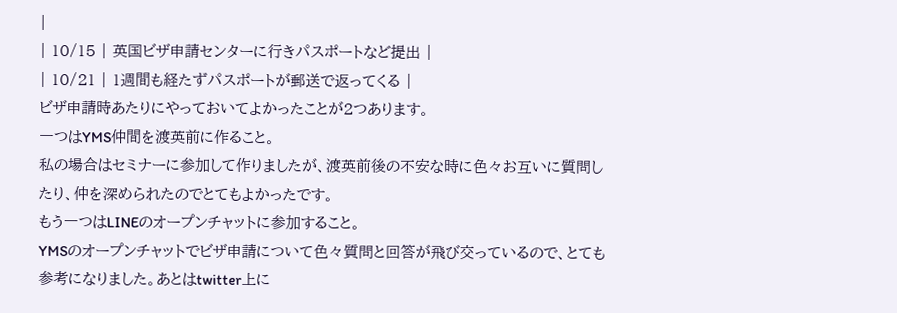|
| 10/15 | 英国ビザ申請センターに行きパスポートなど提出 |
| 10/21 | 1週間も経たずパスポートが郵送で返ってくる |
ビザ申請時あたりにやっておいてよかったことが2つあります。
一つはYMS仲間を渡英前に作ること。
私の場合はセミナーに参加して作りましたが、渡英前後の不安な時に色々お互いに質問したり、仲を深められたのでとてもよかったです。
もう一つはLINEのオープンチャットに参加すること。
YMSのオープンチャットでビザ申請について色々質問と回答が飛び交っているので、とても参考になりました。あとはtwitter上に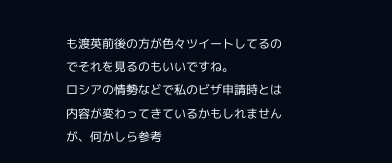も渡英前後の方が色々ツイートしてるのでそれを見るのもいいですね。
ロシアの情勢などで私のビザ申請時とは内容が変わってきているかもしれませんが、何かしら参考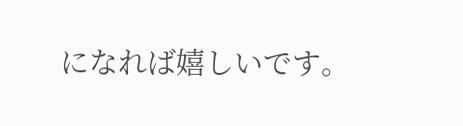になれば嬉しいです。